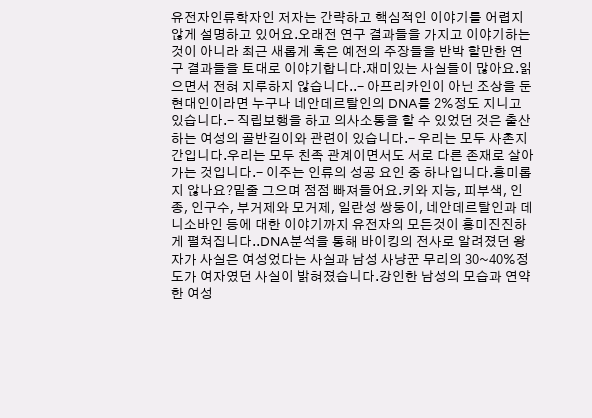유전자인류학자인 저자는 간략하고 핵심적인 이야기를 어렵지 않게 설명하고 있어요.오래전 연구 결과들을 가지고 이야기하는 것이 아니라 최근 새롭게 혹은 예전의 주장들을 반박 할만한 연구 결과들을 토대로 이야기합니다.재미있는 사실들이 많아요.읽으면서 전혀 지루하지 않습니다..- 아프리카인이 아닌 조상을 둔 현대인이라면 누구나 네안데르탈인의 DNA를 2%정도 지니고 있습니다.- 직립보행을 하고 의사소통을 할 수 있었던 것은 출산하는 여성의 골반길이와 관련이 있습니다.- 우리는 모두 사촌지간입니다.우리는 모두 친족 관계이면서도 서로 다른 존재로 살아가는 것입니다.- 이주는 인류의 성공 요인 중 하나입니다.흥미롭지 않나요?밑줄 그으며 점점 빠져들어요.키와 지능, 피부색, 인종, 인구수, 부거제와 모거제, 일란성 쌍둥이, 네안데르탈인과 데니소바인 등에 대한 이야기까지 유전자의 모든것이 흥미진진하게 펼쳐집니다..DNA분석을 통해 바이킹의 전사로 알려졌던 왕자가 사실은 여성었다는 사실과 남성 사냥꾼 무리의 30~40%정도가 여자였던 사실이 밝혀졌습니다.강인한 남성의 모습과 연약한 여성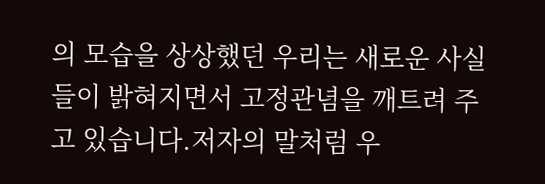의 모습을 상상했던 우리는 새로운 사실들이 밝혀지면서 고정관념을 깨트려 주고 있습니다.저자의 말처럼 우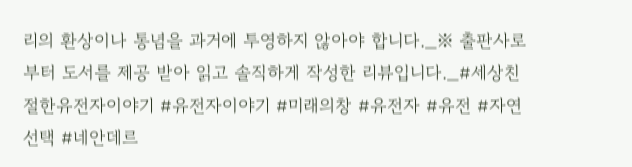리의 환상이나 통념을 과거에 투영하지 않아야 합니다._※ 출판사로 부터 도서를 제공 받아 읽고 솔직하게 작성한 리뷰입니다._#세상친절한유전자이야기 #유전자이야기 #미래의창 #유전자 #유전 #자연선택 #네안데르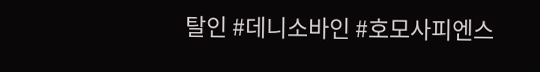탈인 #데니소바인 #호모사피엔스